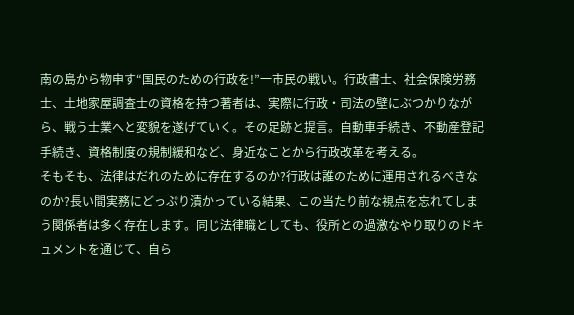南の島から物申す“国民のための行政を!”一市民の戦い。行政書士、社会保険労務士、土地家屋調査士の資格を持つ著者は、実際に行政・司法の壁にぶつかりながら、戦う士業へと変貌を遂げていく。その足跡と提言。自動車手続き、不動産登記手続き、資格制度の規制緩和など、身近なことから行政改革を考える。
そもそも、法律はだれのために存在するのか?行政は誰のために運用されるべきなのか?長い間実務にどっぷり漬かっている結果、この当たり前な視点を忘れてしまう関係者は多く存在します。同じ法律職としても、役所との過激なやり取りのドキュメントを通じて、自ら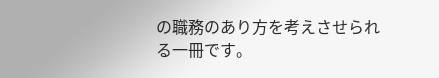の職務のあり方を考えさせられる一冊です。